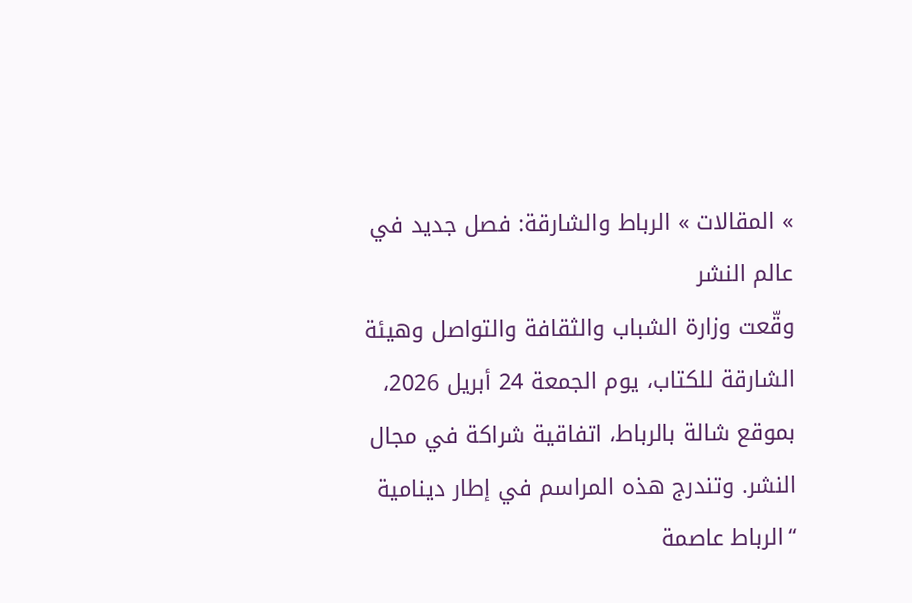» المقالات » الرباط والشارقة: فصل جديد في عالم النشر
وقّعت وزارة الشباب والثقافة والتواصل وهيئة الشارقة للكتاب، يوم الجمعة 24 أبريل 2026، بموقع شالة بالرباط، اتفاقية شراكة في مجال النشر. وتندرج هذه المراسم في إطار دينامية “الرباط عاصمة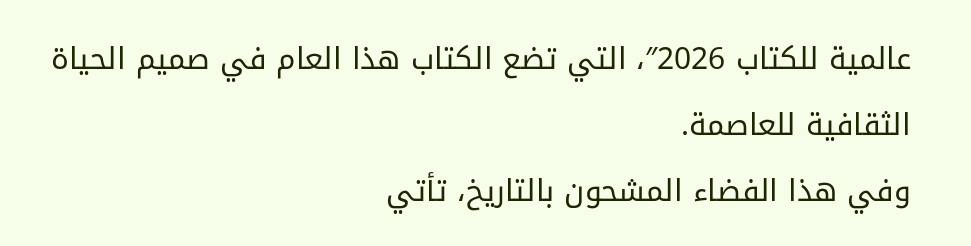عالمية للكتاب 2026″، التي تضع الكتاب هذا العام في صميم الحياة الثقافية للعاصمة.
وفي هذا الفضاء المشحون بالتاريخ، تأتي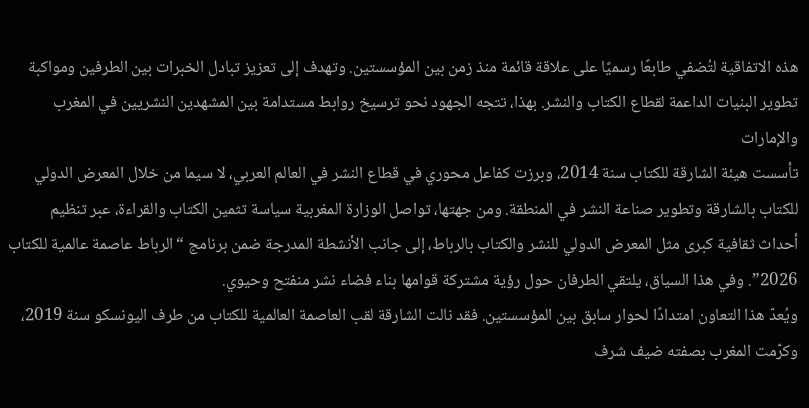هذه الاتفاقية لتُضفي طابعًا رسميًا على علاقة قائمة منذ زمن بين المؤسستين. وتهدف إلى تعزيز تبادل الخبرات بين الطرفين ومواكبة تطوير البنيات الداعمة لقطاع الكتاب والنشر. بهذا، تتجه الجهود نحو ترسيخ روابط مستدامة بين المشهدين النشريين في المغرب والإمارات
تأسست هيئة الشارقة للكتاب سنة 2014، وبرزت كفاعل محوري في قطاع النشر في العالم العربي، لا سيما من خلال المعرض الدولي للكتاب بالشارقة وتطوير صناعة النشر في المنطقة. ومن جهتها، تواصل الوزارة المغربية سياسة تثمين الكتاب والقراءة، عبر تنظيم أحداث ثقافية كبرى مثل المعرض الدولي للنشر والكتاب بالرباط، إلى جانب الأنشطة المدرجة ضمن برنامج “الرباط عاصمة عالمية للكتاب 2026”. وفي هذا السياق، يلتقي الطرفان حول رؤية مشتركة قوامها بناء فضاء نشر منفتح وحيوي.
ويُعدّ هذا التعاون امتدادًا لحوار سابق بين المؤسستين. فقد نالت الشارقة لقب العاصمة العالمية للكتاب من طرف اليونسكو سنة 2019، وكرّمت المغرب بصفته ضيف شرف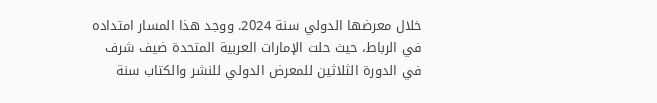خلال معرضها الدولي سنة 2024. ووجد هذا المسار امتداده في الرباط، حيث حلت الإمارات العربية المتحدة ضيف شرف في الدورة الثلاثين للمعرض الدولي للنشر والكتاب سنة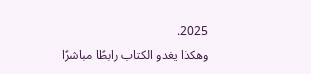2025.
وهكذا يغدو الكتاب رابطًا مباشرًا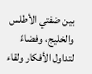بين ضفتي الأطلس والخليج، وفضاءً لتداول الأفكار ولقاء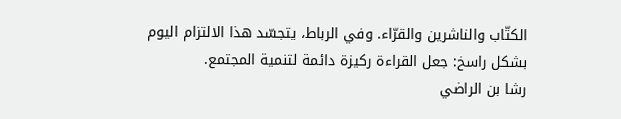الكتّاب والناشرين والقرّاء. وفي الرباط، يتجسّد هذا الالتزام اليوم بشكل راسخ: جعل القراءة ركيزة دائمة لتنمية المجتمع.
رشا بن الراضي